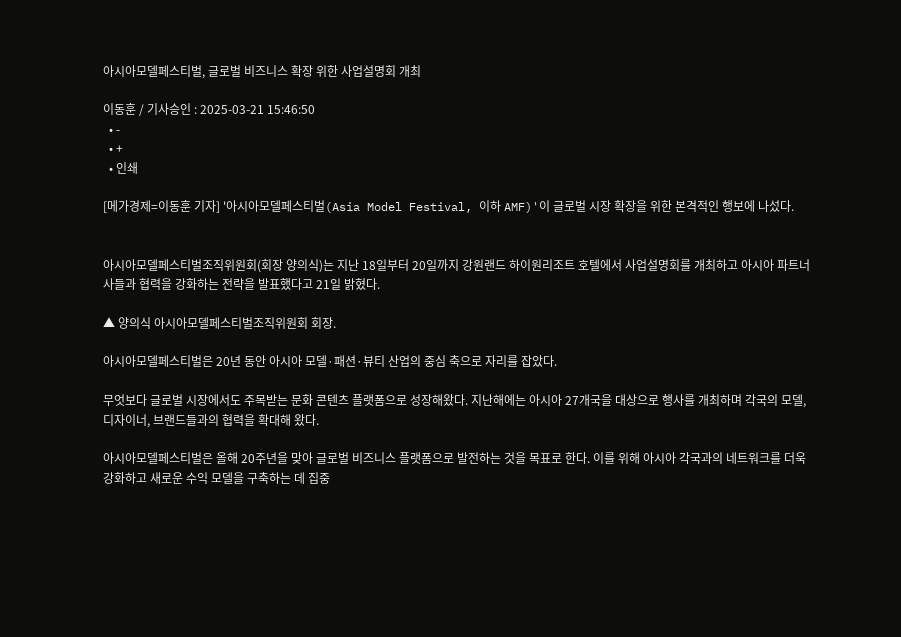아시아모델페스티벌, 글로벌 비즈니스 확장 위한 사업설명회 개최

이동훈 / 기사승인 : 2025-03-21 15:46:50
  • -
  • +
  • 인쇄

[메가경제=이동훈 기자] '아시아모델페스티벌(Asia Model Festival, 이하 AMF)'이 글로벌 시장 확장을 위한 본격적인 행보에 나섰다.


아시아모델페스티벌조직위원회(회장 양의식)는 지난 18일부터 20일까지 강원랜드 하이원리조트 호텔에서 사업설명회를 개최하고 아시아 파트너사들과 협력을 강화하는 전략을 발표했다고 21일 밝혔다.

▲ 양의식 아시아모델페스티벌조직위원회 회장.

아시아모델페스티벌은 20년 동안 아시아 모델·패션·뷰티 산업의 중심 축으로 자리를 잡았다.

무엇보다 글로벌 시장에서도 주목받는 문화 콘텐츠 플랫폼으로 성장해왔다. 지난해에는 아시아 27개국을 대상으로 행사를 개최하며 각국의 모델, 디자이너, 브랜드들과의 협력을 확대해 왔다.

아시아모델페스티벌은 올해 20주년을 맞아 글로벌 비즈니스 플랫폼으로 발전하는 것을 목표로 한다. 이를 위해 아시아 각국과의 네트워크를 더욱 강화하고 새로운 수익 모델을 구축하는 데 집중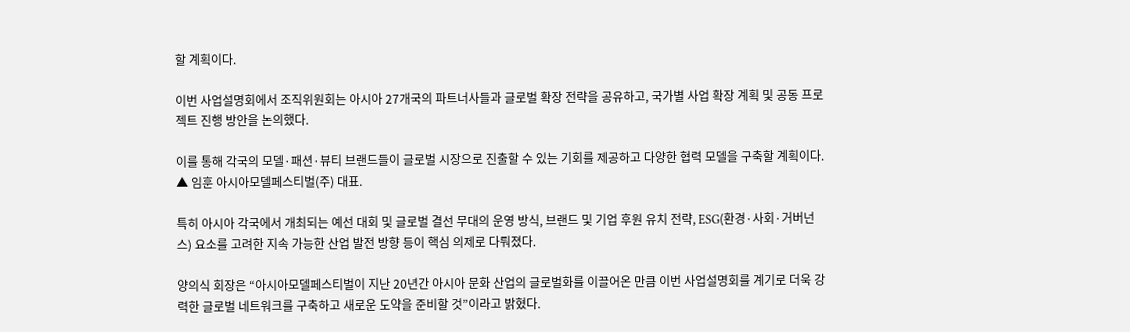할 계획이다.

이번 사업설명회에서 조직위원회는 아시아 27개국의 파트너사들과 글로벌 확장 전략을 공유하고, 국가별 사업 확장 계획 및 공동 프로젝트 진행 방안을 논의했다.

이를 통해 각국의 모델·패션·뷰티 브랜드들이 글로벌 시장으로 진출할 수 있는 기회를 제공하고 다양한 협력 모델을 구축할 계획이다.
▲ 임훈 아시아모델페스티벌(주) 대표.

특히 아시아 각국에서 개최되는 예선 대회 및 글로벌 결선 무대의 운영 방식, 브랜드 및 기업 후원 유치 전략, ESG(환경·사회·거버넌스) 요소를 고려한 지속 가능한 산업 발전 방향 등이 핵심 의제로 다뤄졌다.

양의식 회장은 “아시아모델페스티벌이 지난 20년간 아시아 문화 산업의 글로벌화를 이끌어온 만큼 이번 사업설명회를 계기로 더욱 강력한 글로벌 네트워크를 구축하고 새로운 도약을 준비할 것”이라고 밝혔다.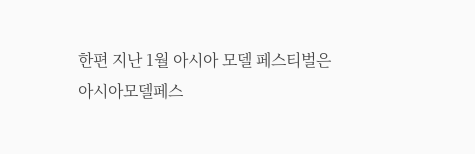한편 지난 1월 아시아 모델 페스티벌은 아시아모델페스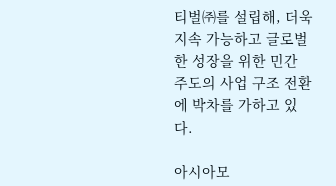티벌㈜를 설립해, 더욱 지속 가능하고 글로벌한 성장을 위한 민간 주도의 사업 구조 전환에 박차를 가하고 있다.

아시아모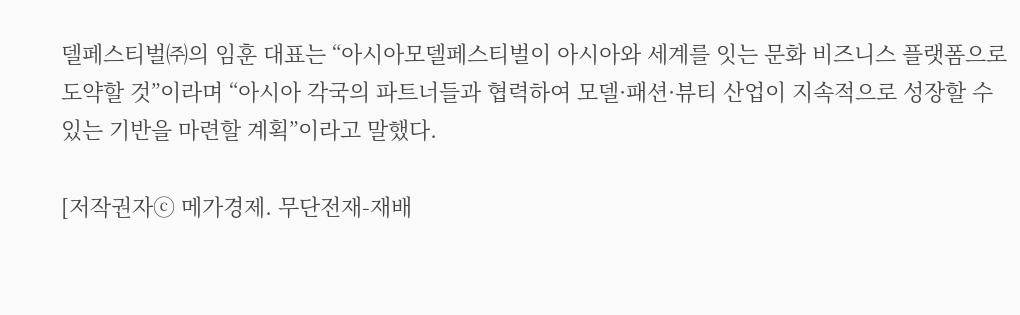델페스티벌㈜의 임훈 대표는 “아시아모델페스티벌이 아시아와 세계를 잇는 문화 비즈니스 플랫폼으로 도약할 것”이라며 “아시아 각국의 파트너들과 협력하여 모델·패션·뷰티 산업이 지속적으로 성장할 수 있는 기반을 마련할 계획”이라고 말했다.

[저작권자ⓒ 메가경제. 무단전재-재배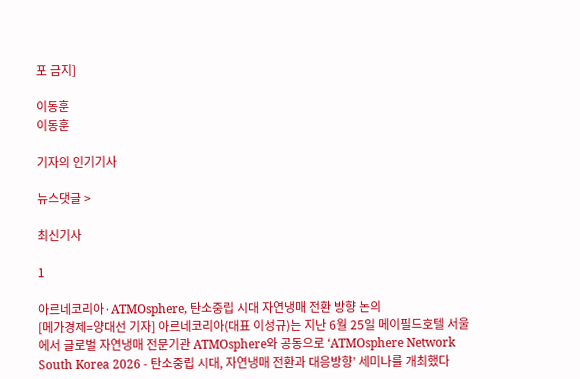포 금지]

이동훈
이동훈

기자의 인기기사

뉴스댓글 >

최신기사

1

아르네코리아·ATMOsphere, 탄소중립 시대 자연냉매 전환 방향 논의
[메가경제=양대선 기자] 아르네코리아(대표 이성규)는 지난 6월 25일 메이필드호텔 서울에서 글로벌 자연냉매 전문기관 ATMOsphere와 공동으로 ‘ATMOsphere Network South Korea 2026 - 탄소중립 시대, 자연냉매 전환과 대응방향’ 세미나를 개최했다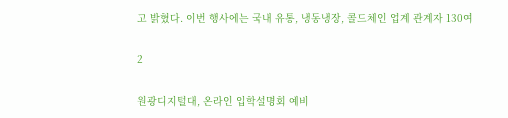고 밝혔다. 이번 행사에는 국내 유통, 냉동냉장, 콜드체인 업계 관계자 130여

2

원광디지털대, 온라인 입학설명회 예비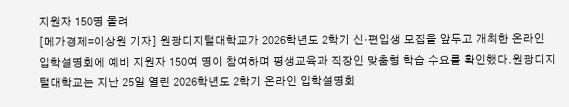지원자 150명 몰려
[메가경제=이상원 기자] 원광디지털대학교가 2026학년도 2학기 신·편입생 모집을 앞두고 개최한 온라인 입학설명회에 예비 지원자 150여 명이 참여하며 평생교육과 직장인 맞춤형 학습 수요를 확인했다.원광디지털대학교는 지난 25일 열린 2026학년도 2학기 온라인 입학설명회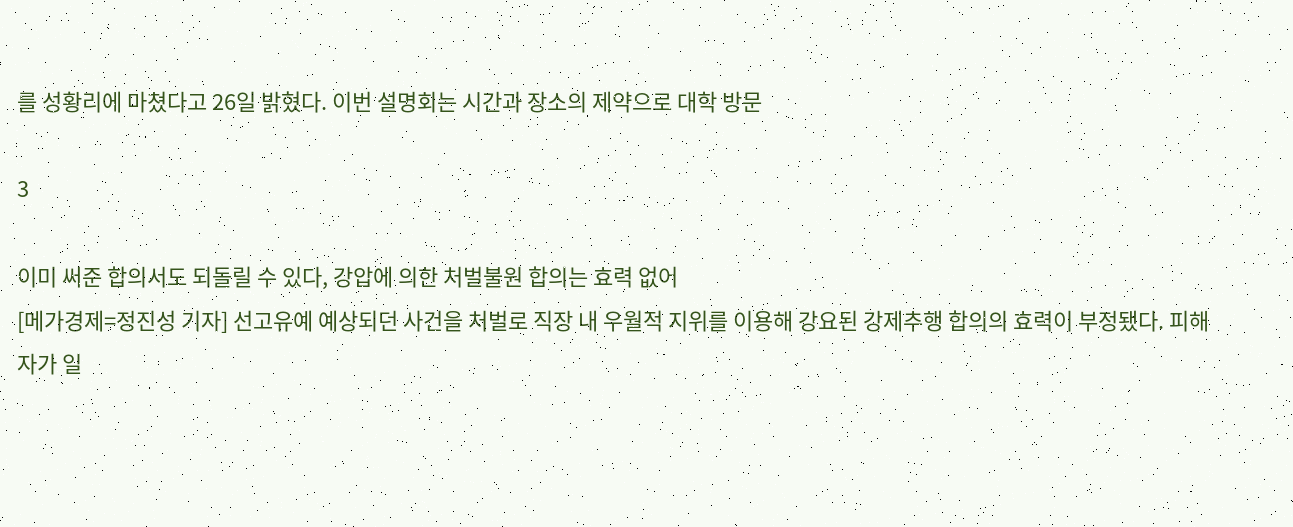를 성황리에 마쳤다고 26일 밝혔다. 이번 설명회는 시간과 장소의 제약으로 대학 방문

3

이미 써준 합의서도 되돌릴 수 있다, 강압에 의한 처벌불원 합의는 효력 없어
[메가경제=정진성 기자] 선고유예 예상되던 사건을 처벌로 직장 내 우월적 지위를 이용해 강요된 강제추행 합의의 효력이 부정됐다. 피해자가 일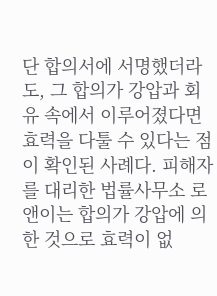단 합의서에 서명했더라도, 그 합의가 강압과 회유 속에서 이루어졌다면 효력을 다툴 수 있다는 점이 확인된 사례다. 피해자를 대리한 법률사무소 로앤이는 합의가 강압에 의한 것으로 효력이 없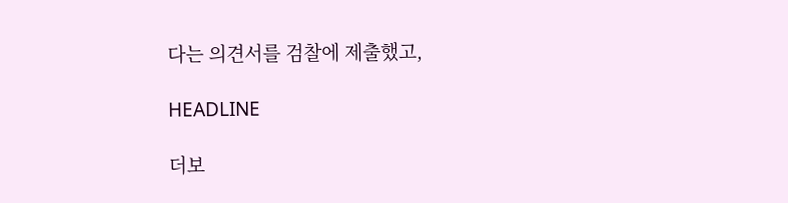다는 의견서를 검찰에 제출했고,

HEADLINE

더보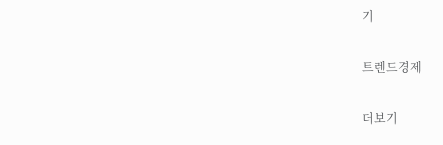기

트렌드경제

더보기